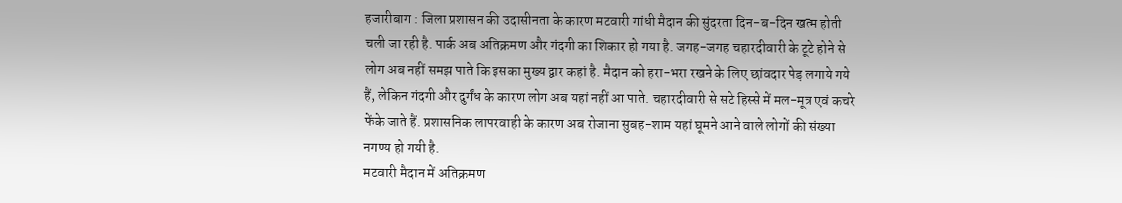हजारीबाग : जिला प्रशासन की उदासीनता के कारण मटवारी गांधी मैदान की सुंदरता दिन-ब-दिन खत्म होती चली जा रही है. पार्क अब अतिक्रमण और गंदगी का शिकार हो गया है. जगह-जगह चहारदीवारी के टूटे होने से लोग अब नहीं समझ पाते कि इसका मुख्य द्वार कहां है. मैदान को हरा-भरा रखने के लिए छांवदार पेड़ लगाये गये हैं, लेकिन गंदगी और दुर्गंध के कारण लोग अब यहां नहीं आ पाते. चहारदीवारी से सटे हिस्से में मल-मूत्र एवं कचरे फेंके जाते हैं. प्रशासनिक लापरवाही के कारण अब रोजाना सुबह-शाम यहां घूमने आने वाले लोगों की संख्या नगण्य हो गयी है.
मटवारी मैदान में अतिक्रमण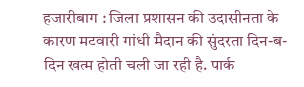हजारीबाग : जिला प्रशासन की उदासीनता के कारण मटवारी गांधी मैदान की सुंदरता दिन-ब-दिन खत्म होती चली जा रही है. पार्क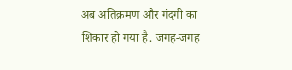अब अतिक्रमण और गंदगी का शिकार हो गया है. जगह-जगह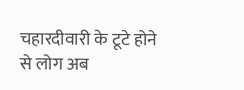चहारदीवारी के टूटे होने से लोग अब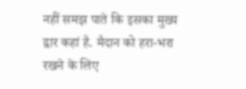नहीं समझ पाते कि इसका मुख्य द्वार कहां है. मैदान को हरा-भरा रखने के लिए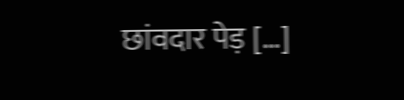छांवदार पेड़ […]